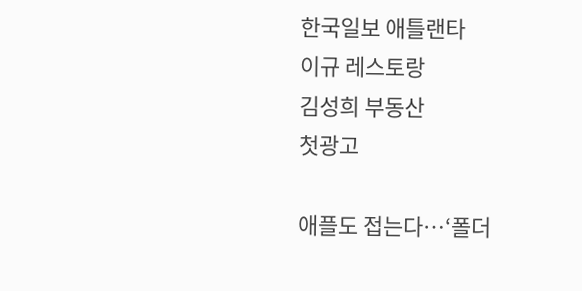한국일보 애틀랜타
이규 레스토랑
김성희 부동산
첫광고

애플도 접는다…‘폴더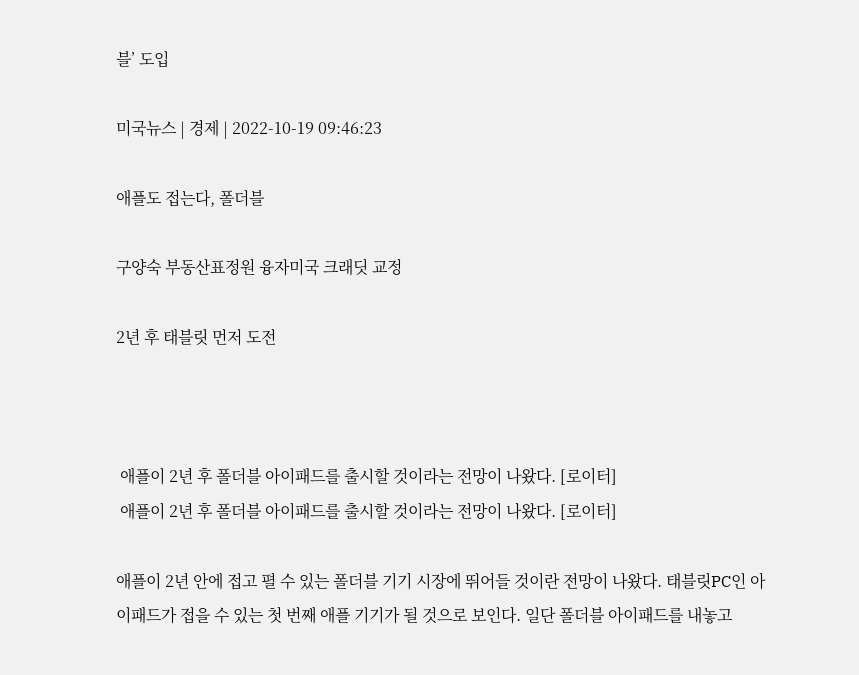블’ 도입

미국뉴스 | 경제 | 2022-10-19 09:46:23

애플도 접는다, 폴더블

구양숙 부동산표정원 융자미국 크래딧 교정

2년 후 태블릿 먼저 도전



 애플이 2년 후 폴더블 아이패드를 출시할 것이라는 전망이 나왔다. [로이터]
 애플이 2년 후 폴더블 아이패드를 출시할 것이라는 전망이 나왔다. [로이터]

애플이 2년 안에 접고 펼 수 있는 폴더블 기기 시장에 뛰어들 것이란 전망이 나왔다. 태블릿PC인 아이패드가 접을 수 있는 첫 번째 애플 기기가 될 것으로 보인다. 일단 폴더블 아이패드를 내놓고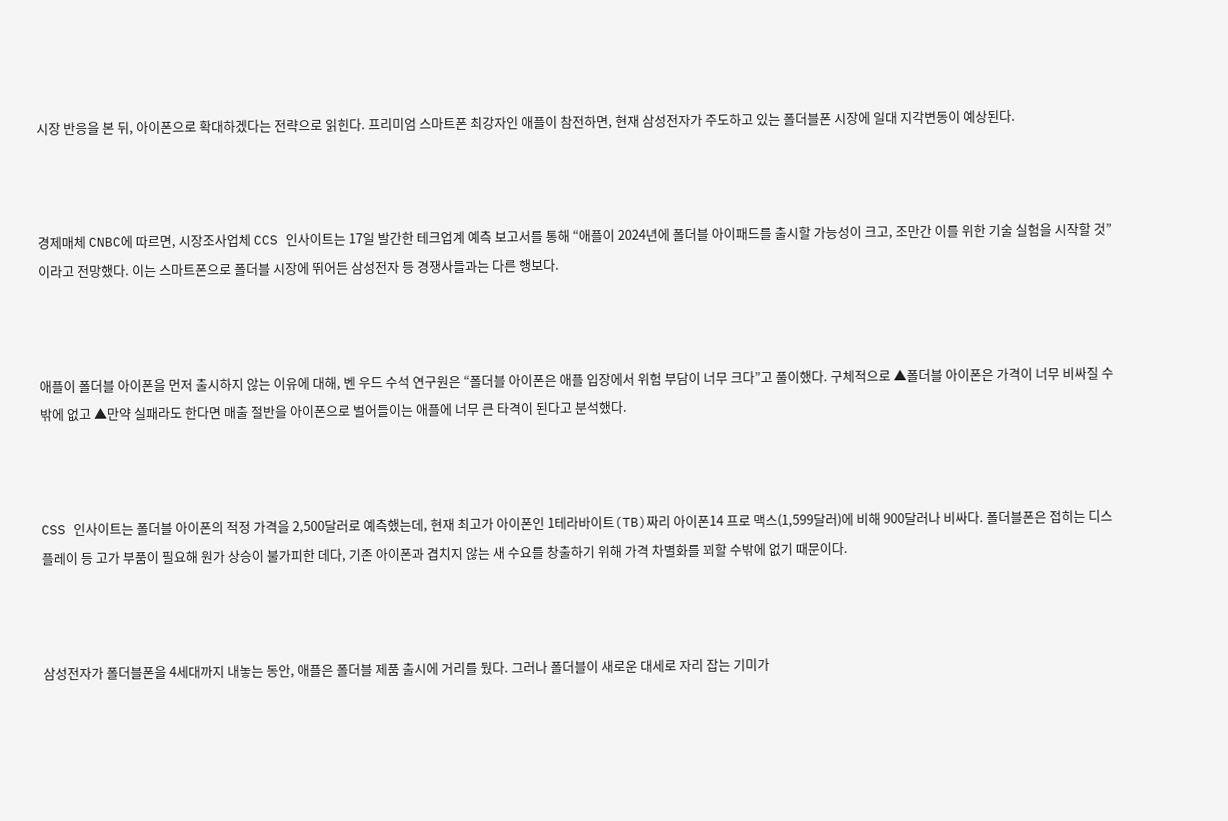시장 반응을 본 뒤, 아이폰으로 확대하겠다는 전략으로 읽힌다. 프리미엄 스마트폰 최강자인 애플이 참전하면, 현재 삼성전자가 주도하고 있는 폴더블폰 시장에 일대 지각변동이 예상된다.



경제매체 CNBC에 따르면, 시장조사업체 CCS 인사이트는 17일 발간한 테크업계 예측 보고서를 통해 “애플이 2024년에 폴더블 아이패드를 출시할 가능성이 크고, 조만간 이를 위한 기술 실험을 시작할 것”이라고 전망했다. 이는 스마트폰으로 폴더블 시장에 뛰어든 삼성전자 등 경쟁사들과는 다른 행보다.



애플이 폴더블 아이폰을 먼저 출시하지 않는 이유에 대해, 벤 우드 수석 연구원은 “폴더블 아이폰은 애플 입장에서 위험 부담이 너무 크다”고 풀이했다. 구체적으로 ▲폴더블 아이폰은 가격이 너무 비싸질 수밖에 없고 ▲만약 실패라도 한다면 매출 절반을 아이폰으로 벌어들이는 애플에 너무 큰 타격이 된다고 분석했다.



CSS 인사이트는 폴더블 아이폰의 적정 가격을 2,500달러로 예측했는데, 현재 최고가 아이폰인 1테라바이트(TB)짜리 아이폰14 프로 맥스(1,599달러)에 비해 900달러나 비싸다. 폴더블폰은 접히는 디스플레이 등 고가 부품이 필요해 원가 상승이 불가피한 데다, 기존 아이폰과 겹치지 않는 새 수요를 창출하기 위해 가격 차별화를 꾀할 수밖에 없기 때문이다.



삼성전자가 폴더블폰을 4세대까지 내놓는 동안, 애플은 폴더블 제품 출시에 거리를 뒀다. 그러나 폴더블이 새로운 대세로 자리 잡는 기미가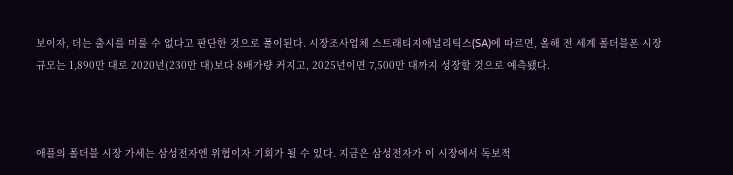보이자, 더는 출시를 미룰 수 없다고 판단한 것으로 풀이된다. 시장조사업체 스트래티지애널리틱스(SA)에 따르면, 올해 전 세계 폴더블폰 시장 규모는 1,890만 대로 2020년(230만 대)보다 8배가량 커지고, 2025년이면 7,500만 대까지 성장할 것으로 예측됐다.



애플의 폴더블 시장 가세는 삼성전자엔 위협이자 기회가 될 수 있다. 지금은 삼성전자가 이 시장에서 독보적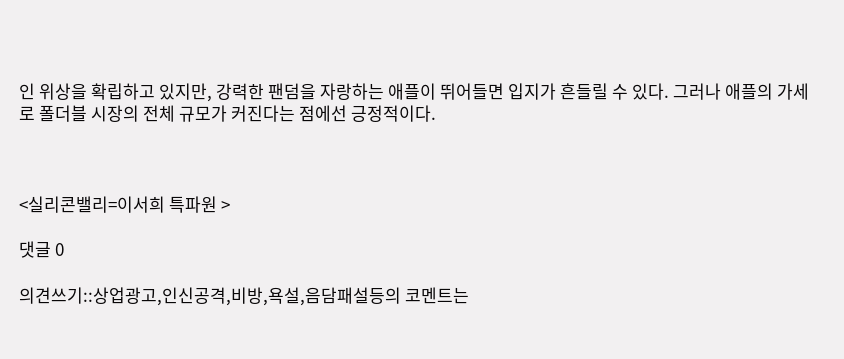인 위상을 확립하고 있지만, 강력한 팬덤을 자랑하는 애플이 뛰어들면 입지가 흔들릴 수 있다. 그러나 애플의 가세로 폴더블 시장의 전체 규모가 커진다는 점에선 긍정적이다.



<실리콘밸리=이서희 특파원 >

댓글 0

의견쓰기::상업광고,인신공격,비방,욕설,음담패설등의 코멘트는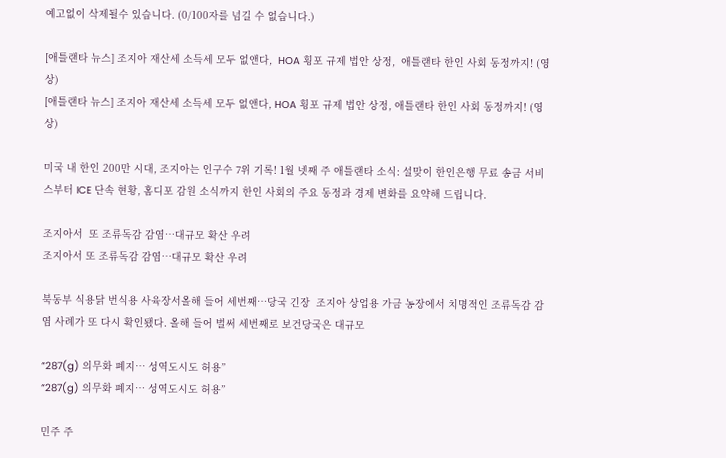예고없이 삭제될수 있습니다. (0/100자를 넘길 수 없습니다.)

[애틀랜타 뉴스] 조지아 재산세 소득세 모두 없앤다,  HOA 횡포 규제 법안 상정,  애틀랜타 한인 사회 동정까지! (영상)
[애틀랜타 뉴스] 조지아 재산세 소득세 모두 없앤다, HOA 횡포 규제 법안 상정, 애틀랜타 한인 사회 동정까지! (영상)

미국 내 한인 200만 시대, 조지아는 인구수 7위 기록! 1월 넷째 주 애틀랜타 소식: 설맞이 한인은행 무료 송금 서비스부터 ICE 단속 현황, 홈디포 감원 소식까지 한인 사회의 주요 동정과 경제 변화를 요약해 드립니다.

조지아서  또 조류독감 감염…대규모 확산 우려
조지아서 또 조류독감 감염…대규모 확산 우려

북동부 식용닭 번식용 사육장서올해 들어 세번째…당국 긴장  조지아 상업용 가금 농장에서 치명적인 조류독감 감염 사례가 또 다시 확인됐다. 올해 들어 벌써 세번째로 보건당국은 대규모

“287(g) 의무화 폐지… 성역도시도 허용”
“287(g) 의무화 폐지… 성역도시도 허용”

민주 주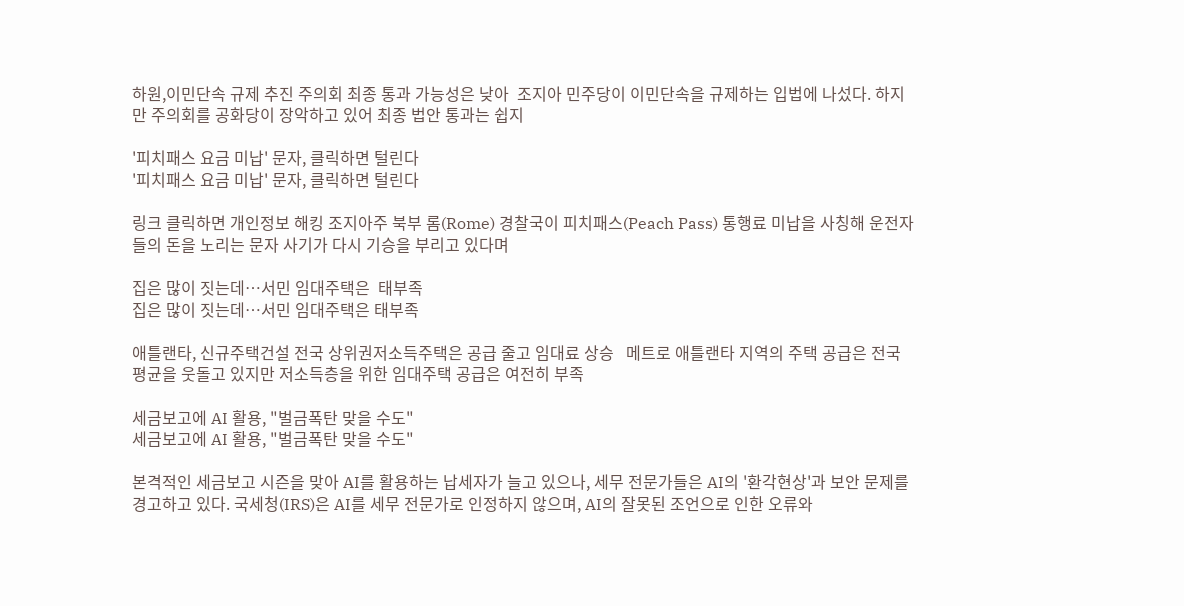하원,이민단속 규제 추진 주의회 최종 통과 가능성은 낮아  조지아 민주당이 이민단속을 규제하는 입법에 나섰다. 하지만 주의회를 공화당이 장악하고 있어 최종 법안 통과는 쉽지

'피치패스 요금 미납' 문자, 클릭하면 털린다
'피치패스 요금 미납' 문자, 클릭하면 털린다

링크 클릭하면 개인정보 해킹 조지아주 북부 롬(Rome) 경찰국이 피치패스(Peach Pass) 통행료 미납을 사칭해 운전자들의 돈을 노리는 문자 사기가 다시 기승을 부리고 있다며

집은 많이 짓는데…서민 임대주택은  태부족
집은 많이 짓는데…서민 임대주택은 태부족

애틀랜타, 신규주택건설 전국 상위권저소득주택은 공급 줄고 임대료 상승   메트로 애틀랜타 지역의 주택 공급은 전국 평균을 웃돌고 있지만 저소득층을 위한 임대주택 공급은 여전히 부족

세금보고에 AI 활용, "벌금폭탄 맞을 수도"
세금보고에 AI 활용, "벌금폭탄 맞을 수도"

본격적인 세금보고 시즌을 맞아 AI를 활용하는 납세자가 늘고 있으나, 세무 전문가들은 AI의 '환각현상'과 보안 문제를 경고하고 있다. 국세청(IRS)은 AI를 세무 전문가로 인정하지 않으며, AI의 잘못된 조언으로 인한 오류와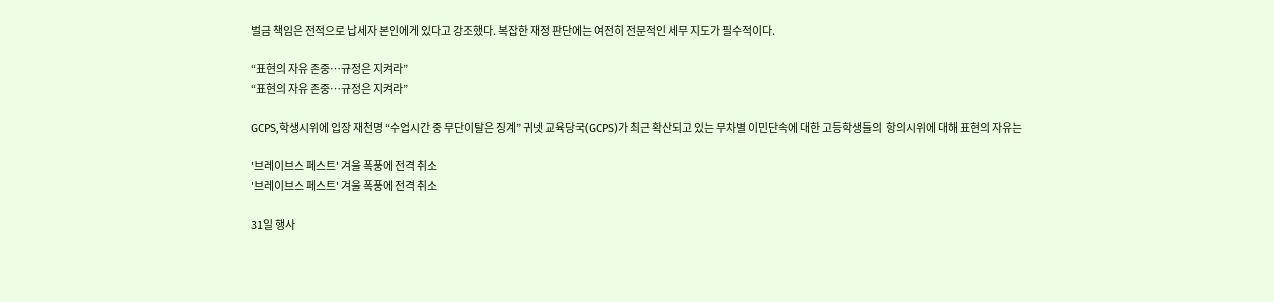벌금 책임은 전적으로 납세자 본인에게 있다고 강조했다. 복잡한 재정 판단에는 여전히 전문적인 세무 지도가 필수적이다.

“표현의 자유 존중…규정은 지켜라”
“표현의 자유 존중…규정은 지켜라”

GCPS,학생시위에 입장 재천명 “수업시간 중 무단이탈은 징계” 귀넷 교육당국(GCPS)가 최근 확산되고 있는 무차별 이민단속에 대한 고등학생들의  항의시위에 대해 표현의 자유는

'브레이브스 페스트' 겨울 폭풍에 전격 취소
'브레이브스 페스트' 겨울 폭풍에 전격 취소

31일 행사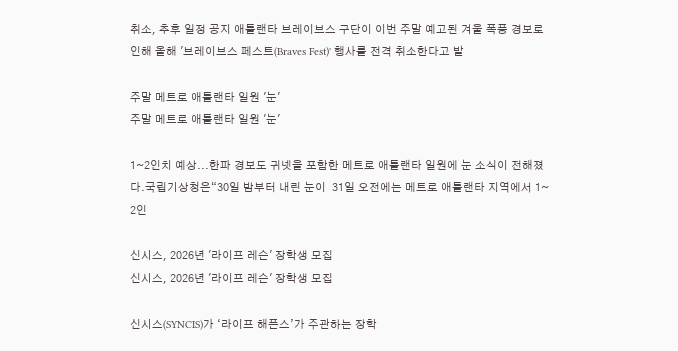취소, 추후 일정 공지 애틀랜타 브레이브스 구단이 이번 주말 예고된 겨울 폭풍 경보로 인해 올해 '브레이브스 페스트(Braves Fest)' 행사를 전격 취소한다고 발

주말 메트로 애틀랜타 일원 '눈'
주말 메트로 애틀랜타 일원 '눈'

1~2인치 예상...한파 경보도 귀넷을 포함한 메트로 애틀랜타 일원에 눈 소식이 전해졌다.국립기상청은“30일 밤부터 내린 눈이  31일 오전에는 메트로 애틀랜타 지역에서 1~ 2인

신시스, 2026년 '라이프 레슨' 장학생 모집
신시스, 2026년 '라이프 레슨' 장학생 모집

신시스(SYNCIS)가 ‘라이프 해픈스’가 주관하는 장학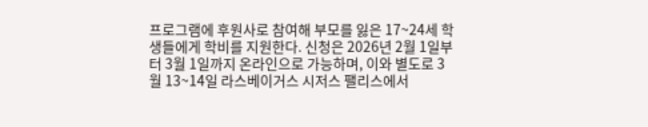프로그램에 후원사로 참여해 부모를 잃은 17~24세 학생들에게 학비를 지원한다. 신청은 2026년 2월 1일부터 3월 1일까지 온라인으로 가능하며, 이와 별도로 3월 13~14일 라스베이거스 시저스 팰리스에서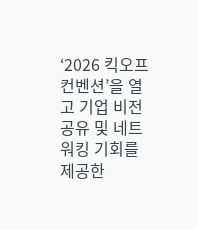‘2026 킥오프 컨벤션’을 열고 기업 비전 공유 및 네트워킹 기회를 제공한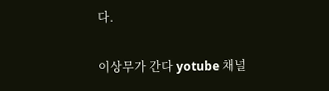다.

이상무가 간다 yotube 채널